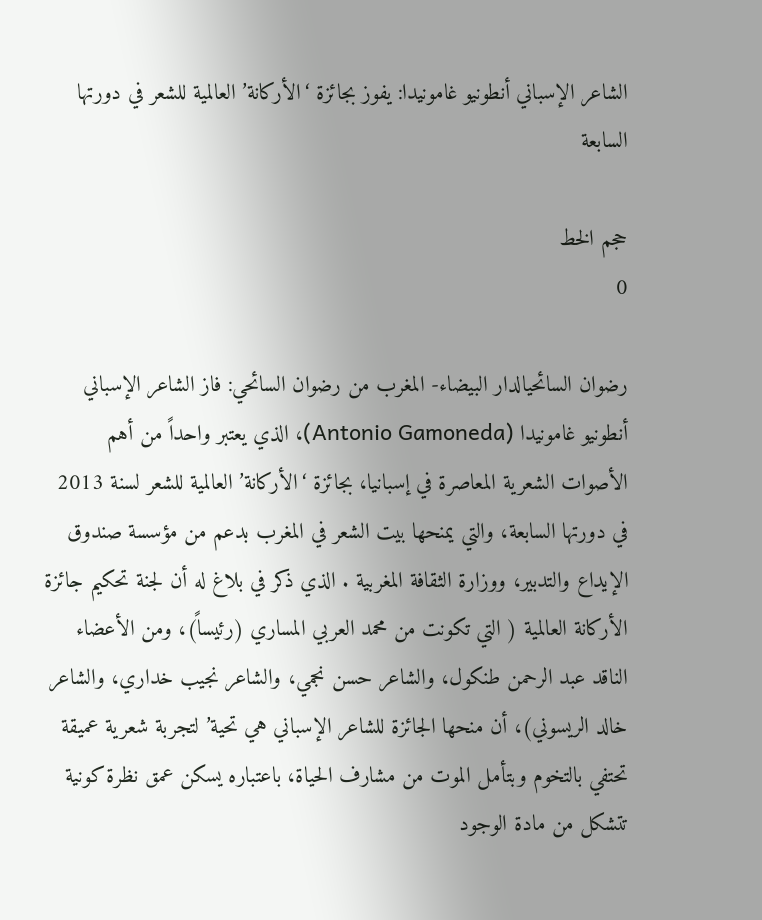الشاعر الإسباني أنطونيو غامونيدا: يفوز بجائزة ‘الأركانة’ العالمية للشعر في دورتها السابعة

حجم الخط
0

رضوان السائحيالدار البيضاء- المغرب من رضوان السائحي: فاز الشاعر الإسباني أنطونيو غامونيدا (Antonio Gamoneda)، الذي يعتبر واحداً من أهم الأصوات الشعرية المعاصرة في إسبانيا، بجائزة ‘الأركانة’ العالمية للشعر لسنة 2013 في دورتها السابعة، والتي يمنحها بيت الشعر في المغرب بدعم من مؤسسة صندوق الإيداع والتدبير، ووزارة الثقافة المغربية . الذي ذكر في بلاغ له أن لجنة تحكيم جائزة الأركانة العالمية ( التي تكونت من محمد العربي المساري (رئيساً)، ومن الأعضاء الناقد عبد الرحمن طنكول، والشاعر حسن نجمي، والشاعر نجيب خداري، والشاعر خالد الريسوني)، أن منحها الجائزة للشاعر الإسباني هي تحية’ لتجربة شعرية عميقة تحتفي بالتخوم وبتأمل الموت من مشارف الحياة، باعتباره يسكن عمق نظرة كونية تتشكل من مادة الوجود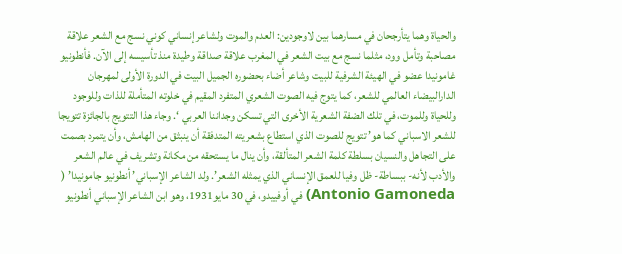والحياة وهما يتأرجحان في مسارهما بين لاوجودين: العدم والموت ولشاعر إنساني كوني نسج مع الشعر علاقة مصاحبة وتأمل وود، مثلما نسج مع بيت الشعر في المغرب علاقة صداقة وطيدة منذ تأسيسه إلى الآن. فأنطونيو غامونيدا عضو في الهيئة الشرفية للبيت وشاعر أضاء بحضوره الجميل البيت في الدورة الأولى لمهرجان الدارالبيضاء العالمي للشعر، كما يتوج فيه الصوت الشعري المتفرد المقيم في خلوته المتأملة للذات وللوجود وللحياة وللموت، في تلك الضفة الشعرية الأخرى التي تسكن وجداننا العربي ‘. وجاء هذا التتويج بالجائزة تتويجا للشعر الاسباني كما هو’ تتويج للصوت الذي استطاع بشعريته المتدفقة أن ينبثق من الهامش، وأن يتمرد بصمت على التجاهل والنسيان بسلطة كلمة الشعر المتألقة، وأن ينال ما يستحقه من مكانة وتشريف في عالم الشعر والأدب لأنه- ببساطة- ظل وفيا للعمق الإنساني الذي يمثله الشعر’. ولد الشاعر الإسباني’ أنطونيو جامونيدا’ ( Antonio Gamoneda) في أوفييدو، في 30 مايو1931، وهو ابن الشاعر الإسباني أنطونيو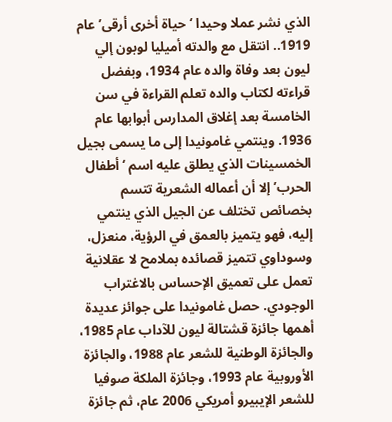الذي نشر عملا وحيدا ‘حياة أخرى أرقى’ عام 1919.. انتقل مع والدته أميليا لوبون إلي ليون بعد وفاة والده عام 1934، وبفضل قراءته لكتاب والده تعلم القراءة في سن الخامسة بعد إغلاق المدارس أبوابها عام 1936. وينتمي غامونيدا إلى ما يسمى بجيل الخمسينات الذي يطلق عليه اسم ‘أطفال الحرب’ إلا أن أعماله الشعرية تتسم بخصائص تختلف عن الجيل الذي ينتمي إليه، فهو يتميز بالعمق في الرؤية، منعزل، وسوداوي تتميز قصائده بملامح لا عقلانية تعمل على تعميق الإحساس بالاغتراب الوجودي. حصل غامونيدا على جوائز عديدة أهمها جائزة قشتالة ليون للآداب عام 1985، والجائزة الوطنية للشعر عام 1988، والجائزة الأوروبية عام 1993، وجائزة الملكة صوفيا للشعر الإيبيرو أمريكي 2006 عام، ثم جائزة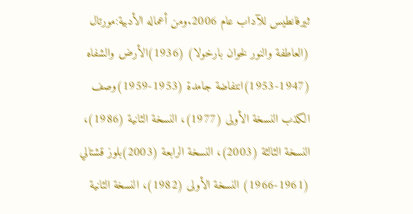ثيرفانطيس للآداب عام 2006.ومن أعماله الأدبية:مورتال (العاطفة والنور لخوان بارخولا) (1936)الأرض والشفاه (1947-1953)انتفاضة جامدة (1953-1959)وصف الكذب النسخة الأولى (1977)، النسخة الثانية (1986)، النسخة الثالثة (2003)، النسخة الرابعة (2003)بلوز قشتالي (1961-1966) النسخة الأولى (1982)، النسخة الثانية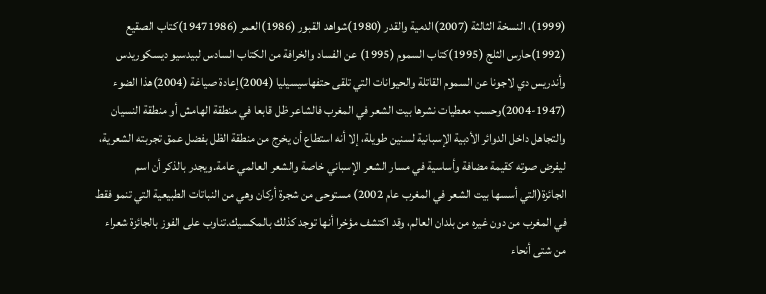(1999)، النسخة الثالثة (2007)الدمية والقدر (1980)شواهد القبور (1986)العمر (19471986)كتاب الصقيع (1992)حارس الثلج (1995)كتاب السموم (1995) عن الفساد والخرافة من الكتاب السادس لبيدسيو ديسكوريدس وأندريس دي لاجونا عن السموم القاتلة والحيوانات التي تلقى حتفهاسيسيليا (2004)إعادة صياغة (2004)هذا الضوء (1947-2004)وحسب معطيات نشرها بيت الشعر في المغرب فالشاعر ظل قابعا في منطقة الهامش أو منطقة النسيان والتجاهل داخل الدوائر الأدبية الإسبانية لسنين طويلة، إلا أنه استطاع أن يخرج من منطقة الظل بفضل عمق تجربته الشعرية، ليفرض صوته كقيمة مضافة وأساسية في مسار الشعر الإسباني خاصة والشعر العالمي عامة.ويجدر بالذكر أن اسم الجائزة(التي أسسها بيت الشعر في المغرب عام 2002) مستوحى من شجرة أركان وهي من النباتات الطبيعية التي تنمو فقط في المغرب من دون غيره من بلدان العالم، وقد اكتشف مؤخرا أنها توجد كذلك بالمكسيك.تناوب على الفوز بالجائزة شعراء من شتى أنحاء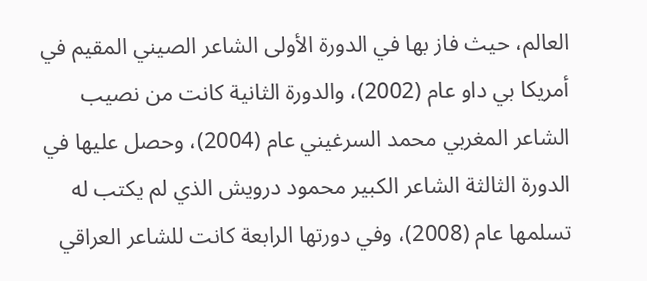العالم، حيث فاز بها في الدورة الأولى الشاعر الصيني المقيم في أمريكا بي داو عام (2002)، والدورة الثانية كانت من نصيب الشاعر المغربي محمد السرغيني عام (2004)، وحصل عليها في الدورة الثالثة الشاعر الكبير محمود درويش الذي لم يكتب له تسلمها عام (2008)، وفي دورتها الرابعة كانت للشاعر العراقي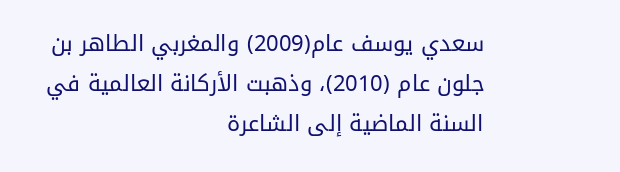سعدي يوسف عام(2009) والمغربي الطاهر بن جلون عام (2010)، وذهبت الأركانة العالمية في السنة الماضية إلى الشاعرة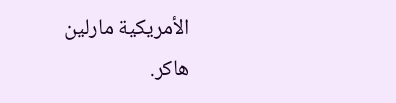الأمريكية مارلين هاكر.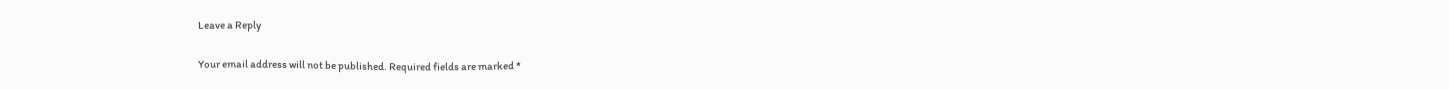Leave a Reply

Your email address will not be published. Required fields are marked *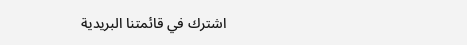اشترك في قائمتنا البريدية